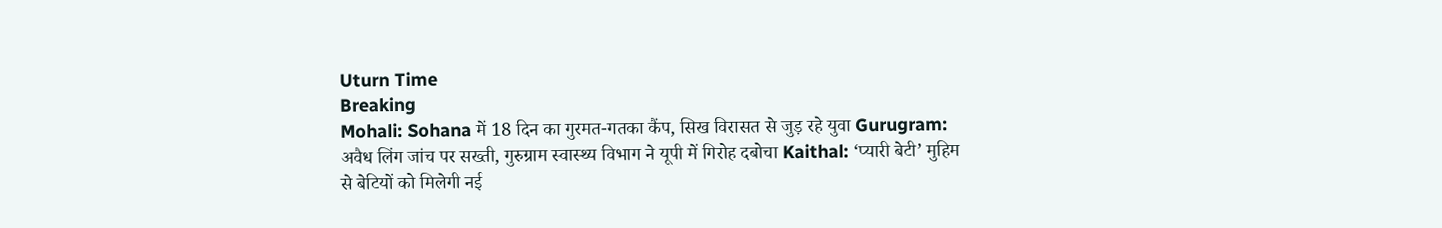Uturn Time
Breaking
Mohali: Sohana में 18 दिन का गुरमत-गतका कैंप, सिख विरासत से जुड़ रहे युवा Gurugram: अवैध लिंग जांच पर सख्ती, गुरुग्राम स्वास्थ्य विभाग ने यूपी में गिरोह दबोचा Kaithal: ‘प्यारी बेटी’ मुहिम से बेटियों को मिलेगी नई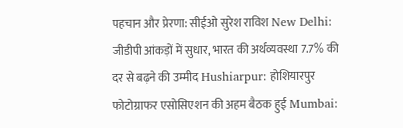पहचान और प्रेरणा: सीईओ सुरेश राविश New Delhi: जीडीपी आंकड़ों में सुधार, भारत की अर्थव्यवस्था 7.7% की दर से बढ़ने की उम्मीद Hushiarpur: होशियारपुर फोटोग्राफर एसोसिएशन की अहम बैठक हुई Mumbai: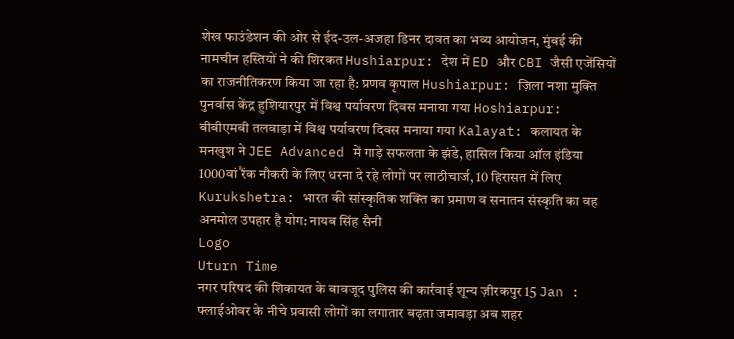शेख फाउंडेशन की ओर से ईद-उल-अजहा डिनर दावत का भव्य आयोजन, मुंबई की नामचीन हस्तियों ने की शिरकत Hushiarpur: देश में ED और CBI जैसी एजेंसियों का राजनीतिकरण किया जा रहा है: प्रणव कृपाल Hushiarpur: ज़िला नशा मुक्ति पुनर्वास केंद्र हुशियारपुर में विश्व पर्यावरण दिवस मनाया गया Hoshiarpur: बीबीएमबी तलवाड़ा में विश्व पर्यावरण दिवस मनाया गया Kalayat: कलायत के मनखुश ने JEE Advanced में गाड़े सफलता के झंडे, हासिल किया ऑल इंडिया 1000वां रैंक नौकरी के लिए धरना दे रहे लोगों पर लाठीचार्ज, 10 हिरासत में लिए Kurukshetra: भारत की सांस्कृतिक शक्ति का प्रमाण व सनातन संस्कृति का वह अनमोल उपहार है योग: नायब सिंह सैनी
Logo
Uturn Time
नगर परिषद की शिकायत के बावजूद पुलिस की कार्रवाई शून्य ज़ीरकपुर 15 Jan : फ्लाईओवर के नीचे प्रवासी लोगों का लगातार बढ़ता जमावड़ा अब शहर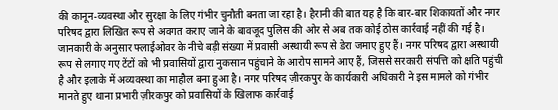की कानून-व्यवस्था और सुरक्षा के लिए गंभीर चुनौती बनता जा रहा है। हैरानी की बात यह है कि बार-बार शिकायतों और नगर परिषद द्वारा लिखित रूप से अवगत कराए जाने के बावजूद पुलिस की ओर से अब तक कोई ठोस कार्रवाई नहीं की गई है। जानकारी के अनुसार फ्लाईओवर के नीचे बड़ी संख्या में प्रवासी अस्थायी रूप से डेरा जमाए हुए हैं। नगर परिषद द्वारा अस्थायी रूप से लगाए गए टेंटों को भी प्रवासियों द्वारा नुकसान पहुंचाने के आरोप सामने आए हैं, जिससे सरकारी संपत्ति को क्षति पहुंची है और इलाके में अव्यवस्था का माहौल बना हुआ है। नगर परिषद ज़ीरकपुर के कार्यकारी अधिकारी ने इस मामले को गंभीर मानते हुए थाना प्रभारी ज़ीरकपुर को प्रवासियों के खिलाफ कार्रवाई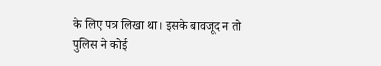के लिए पत्र लिखा था। इसके बावजूद न तो पुलिस ने कोई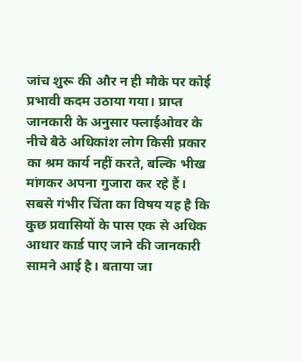जांच शुरू की और न ही मौके पर कोई प्रभावी कदम उठाया गया। प्राप्त जानकारी के अनुसार फ्लाईओवर के नीचे बैठे अधिकांश लोग किसी प्रकार का श्रम कार्य नहीं करते, बल्कि भीख मांगकर अपना गुजारा कर रहे हैं। सबसे गंभीर चिंता का विषय यह है कि कुछ प्रवासियों के पास एक से अधिक आधार कार्ड पाए जाने की जानकारी सामने आई है। बताया जा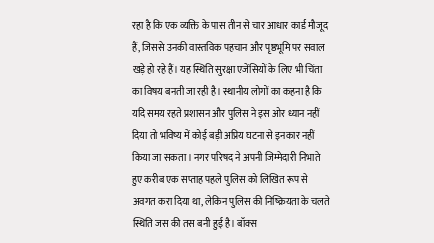रहा है कि एक व्यक्ति के पास तीन से चार आधार कार्ड मौजूद हैं, जिससे उनकी वास्तविक पहचान और पृष्ठभूमि पर सवाल खड़े हो रहे हैं। यह स्थिति सुरक्षा एजेंसियों के लिए भी चिंता का विषय बनती जा रही है। स्थानीय लोगों का कहना है कि यदि समय रहते प्रशासन और पुलिस ने इस ओर ध्यान नहीं दिया तो भविष्य में कोई बड़ी अप्रिय घटना से इनकार नहीं किया जा सकता। नगर परिषद ने अपनी जिम्मेदारी निभाते हुए करीब एक सप्ताह पहले पुलिस को लिखित रूप से अवगत करा दिया था, लेकिन पुलिस की निष्क्रियता के चलते स्थिति जस की तस बनी हुई है। बॉक्स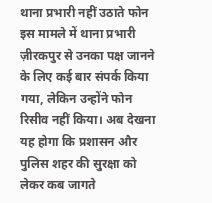थाना प्रभारी नहीं उठाते फोन इस मामले में थाना प्रभारी ज़ीरकपुर से उनका पक्ष जानने के लिए कई बार संपर्क किया गया, लेकिन उन्होंने फोन रिसीव नहीं किया। अब देखना यह होगा कि प्रशासन और पुलिस शहर की सुरक्षा को लेकर कब जागते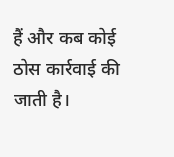हैं और कब कोई ठोस कार्रवाई की जाती है।